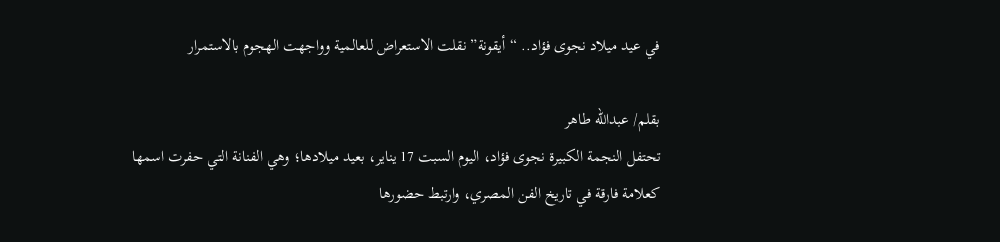في عيد ميلاد نجوى فؤاد.. “أيقونة” نقلت الاستعراض للعالمية وواجهت الهجوم بالاستمرار

بقلم/ عبدالله طاهر
تحتفل النجمة الكبيرة نجوى فؤاد، اليوم السبت 17 يناير، بعيد ميلادها؛ وهي الفنانة التي حفرت اسمها كعلامة فارقة في تاريخ الفن المصري، وارتبط حضورها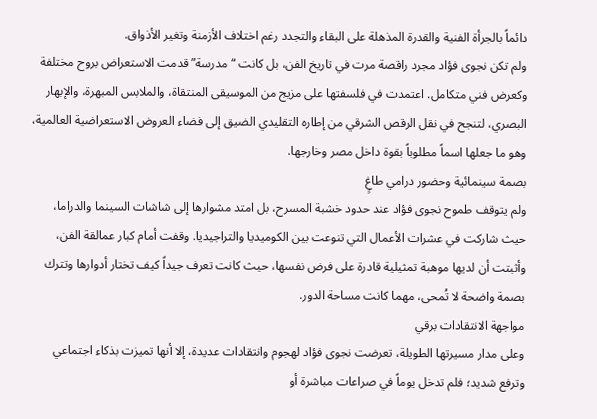دائماً بالجرأة الفنية والقدرة المذهلة على البقاء والتجدد رغم اختلاف الأزمنة وتغير الأذواق.
ولم تكن نجوى فؤاد مجرد راقصة مرت في تاريخ الفن، بل كانت “مدرسة” قدمت الاستعراض بروح مختلفة وكعرض فني متكامل. اعتمدت في فلسفتها على مزيج من الموسيقى المنتقاة، والملابس المبهرة، والإبهار البصري، لتنجح في نقل الرقص الشرقي من إطاره التقليدي الضيق إلى فضاء العروض الاستعراضية العالمية، وهو ما جعلها اسماً مطلوباً بقوة داخل مصر وخارجها.
بصمة سينمائية وحضور درامي طاغٍ
ولم يتوقف طموح نجوى فؤاد عند حدود خشبة المسرح، بل امتد مشوارها إلى شاشات السينما والدراما، حيث شاركت في عشرات الأعمال التي تنوعت بين الكوميديا والتراجيديا. وقفت أمام كبار عمالقة الفن، وأثبتت أن لديها موهبة تمثيلية قادرة على فرض نفسها، حيث كانت تعرف جيداً كيف تختار أدوارها وتترك بصمة واضحة لا تُمحى، مهما كانت مساحة الدور.
مواجهة الانتقادات برقي
وعلى مدار مسيرتها الطويلة، تعرضت نجوى فؤاد لهجوم وانتقادات عديدة، إلا أنها تميزت بذكاء اجتماعي وترفع شديد؛ فلم تدخل يوماً في صراعات مباشرة أو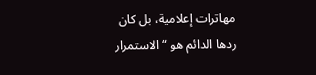مهاترات إعلامية، بل كان ردها الدائم هو “الاستمرار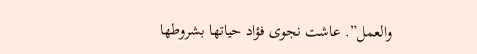والعمل”. عاشت نجوى فؤاد حياتها بشروطها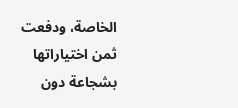الخاصة، ودفعت ثمن اختياراتها بشجاعة دون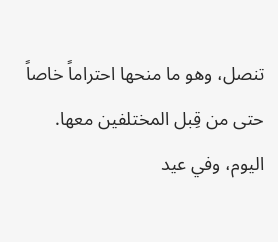تنصل، وهو ما منحها احتراماً خاصاً حتى من قِبل المختلفين معها.
اليوم، وفي عيد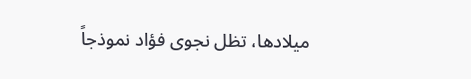ميلادها، تظل نجوى فؤاد نموذجاً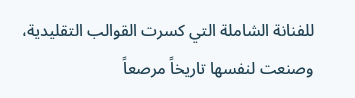للفنانة الشاملة التي كسرت القوالب التقليدية، وصنعت لنفسها تاريخاً مرصعاً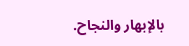بالإبهار والنجاح.